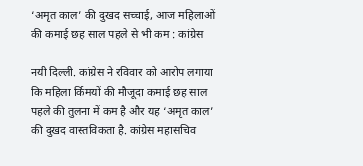‘अमृत काल’ की दुखद सच्चाई, आज महिलाओं की कमाई छह साल पहले से भी कम : कांग्रेस

नयी दिल्ली. कांग्रेस ने रविवार को आरोप लगाया कि महिला र्किमयों की मौजूदा कमाई छह साल पहले की तुलना में कम है और यह ‘अमृत काल’ की दुखद वास्तविकता है. कांग्रेस महासचिव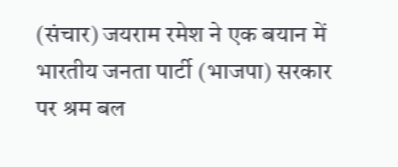(संचार) जयराम रमेश ने एक बयान में भारतीय जनता पार्टी (भाजपा) सरकार पर श्रम बल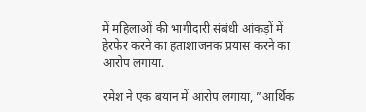में महिलाओं की भागीदारी संबंधी आंकड़ों में हेरफेर करने का हताशाजनक प्रयास करने का आरोप लगाया.

रमेश ने एक बयान में आरोप लगाया, ”आर्थिक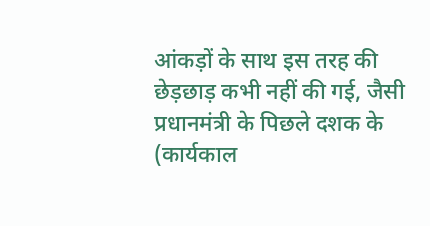आंकड़ों के साथ इस तरह की छेड़छाड़ कभी नहीं की गई, जैसी प्रधानमंत्री के पिछले दशक के (कार्यकाल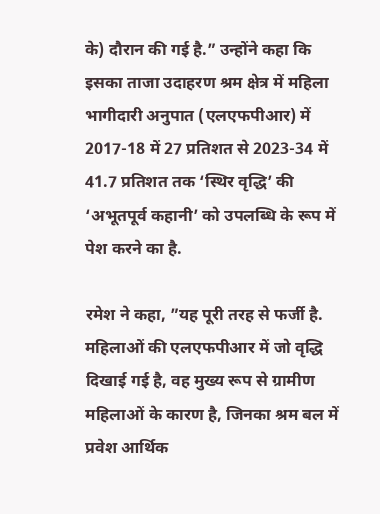के) दौरान की गई है.” उन्होंने कहा कि इसका ताजा उदाहरण श्रम क्षेत्र में महिला भागीदारी अनुपात (एलएफपीआर) में 2017-18 में 27 प्रतिशत से 2023-34 में 41.7 प्रतिशत तक ‘स्थिर वृद्धि’ की ‘अभूतपूर्व कहानी’ को उपलब्धि के रूप में पेश करने का है.

रमेश ने कहा, ”यह पूरी तरह से फर्जी है. महिलाओं की एलएफपीआर में जो वृद्धि दिखाई गई है, वह मुख्य रूप से ग्रामीण महिलाओं के कारण है, जिनका श्रम बल में प्रवेश आर्थिक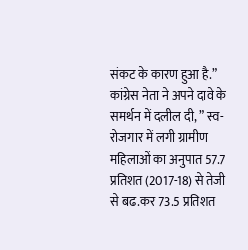संकट के कारण हुआ है.” कांग्रेस नेता ने अपने दावे के समर्थन में दलील दी, ” स्व-रोजगार में लगी ग्रामीण महिलाओं का अनुपात 57.7 प्रतिशत (2017-18) से तेजी से बढ.कर 73.5 प्रतिशत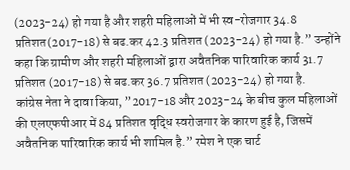(2023-24) हो गया है और शहरी महिलाओं में भी स्व-रोजगार 34.8 प्रतिशत(2017-18) से बढ.कर 42.3 प्रतिशत (2023-24) हो गया है.” उन्होंने कहा कि ग्रामीण और शहरी महिलाओं द्वारा अवैतनिक पारिवारिक कार्य 31.7 प्रतिशत (2017-18) से बढ.कर 36.7 प्रतिशत (2023-24) हो गया है.
कांग्रेस नेता ने दावा किया, ”2017-18 और 2023-24 के बीच कुल महिलाओं की एलएफपीआर में 84 प्रतिशत वृद्धि स्वरोजगार के कारण हुई है, जिसमें अवैतनिक पारिवारिक कार्य भी शामिल है.” रमेश ने एक चार्ट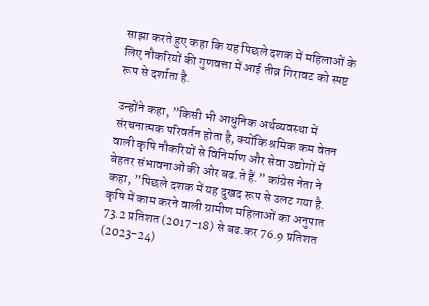साझा करते हुए कहा कि यह पिछले दशक में महिलाओं के लिए नौकरियों की गुणवत्ता में आई तीव्र गिरावट को स्पष्ट रूप से दर्शाता है.

उन्होंने कहा, ”किसी भी आधुनिक अर्थव्यवस्था में संरचनात्मक परिवर्तन होता है, क्योंकि श्रमिक कम वेतन वाली कृषि नौकरियों से विनिर्माण और सेवा उद्योगों में बेहतर संभावनाओं की ओर बढ.ते हैं.” कांग्रेस नेता ने कहा, ”पिछले दशक में यह दुखद रूप से उलट गया है. कृषि में काम करने वाली ग्रामीण महिलाओं का अनुपात 73.2 प्रतिशत (2017-18) से बढ.कर 76.9 प्रतिशत (2023-24)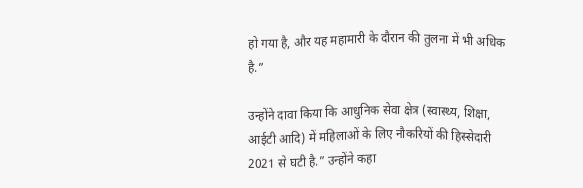हो गया है, और यह महामारी के दौरान की तुलना में भी अधिक है.”

उन्होंने दावा किया कि आधुनिक सेवा क्षेत्र (स्वास्थ्य, शिक्षा, आईटी आदि) में महिलाओं के लिए नौकरियों की हिस्सेदारी 2021 से घटी है.” उन्होंने कहा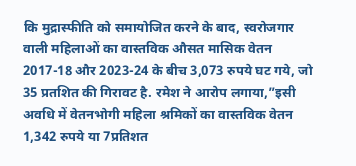कि मुद्रास्फीति को समायोजित करने के बाद, स्वरोजगार वाली महिलाओं का वास्तविक औसत मासिक वेतन 2017-18 और 2023-24 के बीच 3,073 रुपये घट गये, जो 35 प्रतशित की गिरावट है. रमेश ने आरोप लगाया,”इसी अवधि में वेतनभोगी महिला श्रमिकों का वास्तविक वेतन 1,342 रुपये या 7प्रतिशत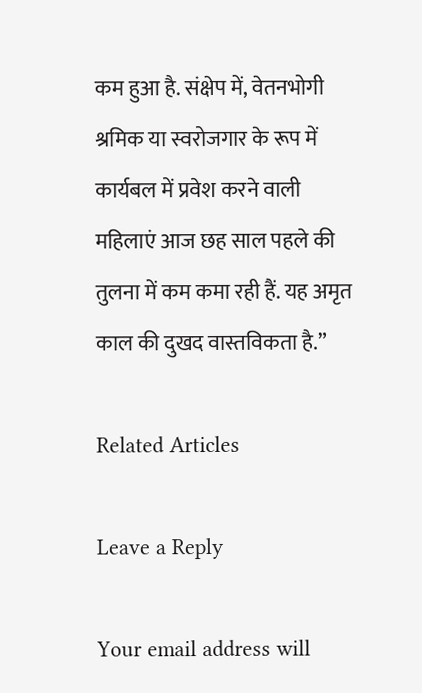कम हुआ है. संक्षेप में, वेतनभोगी श्रमिक या स्वरोजगार के रूप में कार्यबल में प्रवेश करने वाली महिलाएं आज छह साल पहले की तुलना में कम कमा रही हैं. यह अमृत काल की दुखद वास्तविकता है.”

Related Articles

Leave a Reply

Your email address will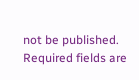not be published. Required fields are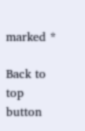marked *

Back to top button